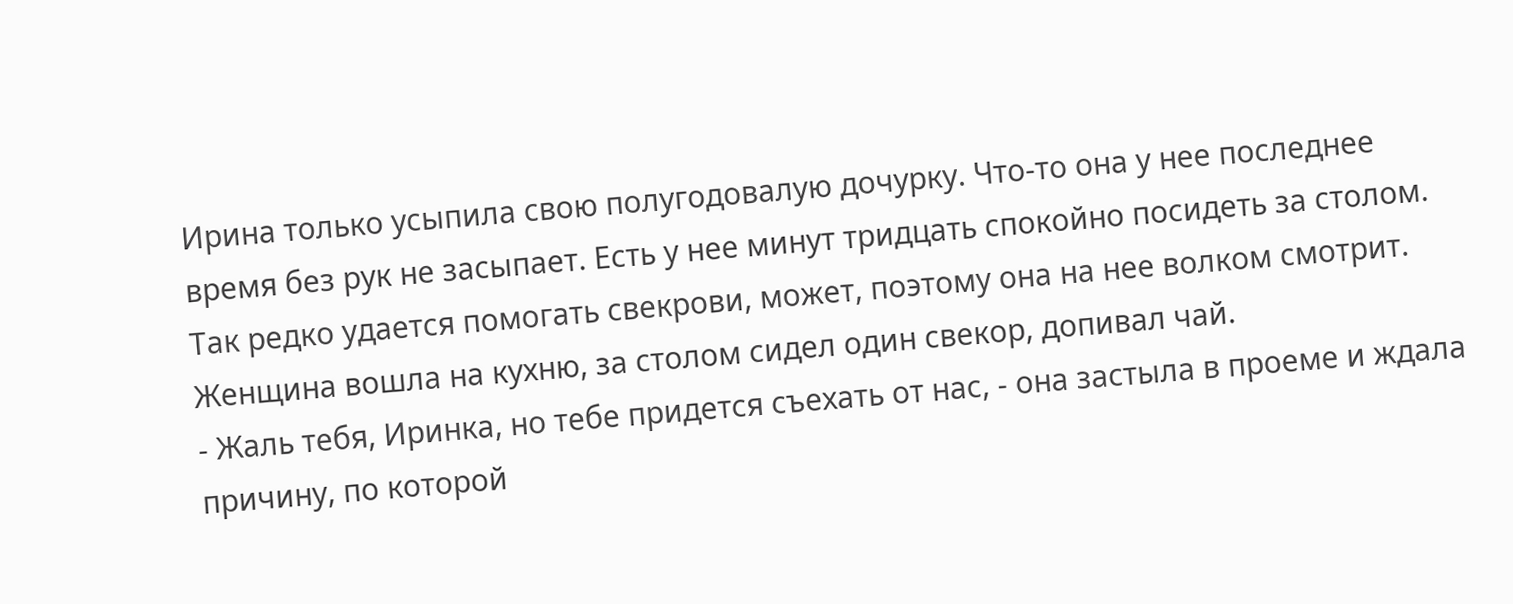Ирина только усыпила свою полугодовалую дочурку. Что-то она у нее последнее время без рук не засыпает. Есть у нее минут тридцать спокойно посидеть за столом. Так редко удается помогать свекрови, может, поэтому она на нее волком смотрит.
Женщина вошла на кухню, за столом сидел один свекор, допивал чай.
- Жаль тебя, Иринка, но тебе придется съехать от нас, - она застыла в проеме и ждала причину, по которой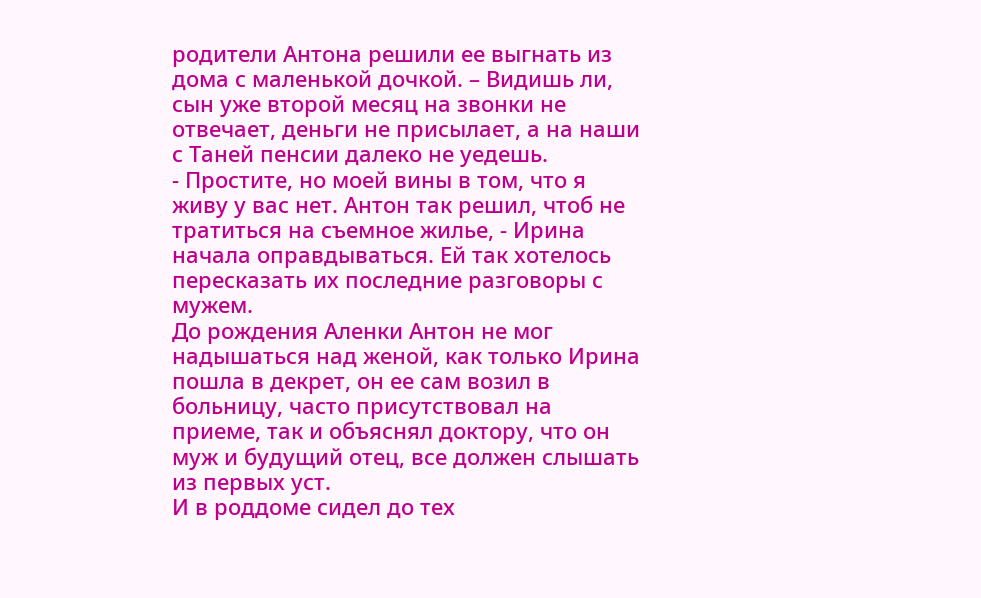родители Антона решили ее выгнать из дома с маленькой дочкой. – Видишь ли, сын уже второй месяц на звонки не отвечает, деньги не присылает, а на наши с Таней пенсии далеко не уедешь.
- Простите, но моей вины в том, что я живу у вас нет. Антон так решил, чтоб не тратиться на съемное жилье, - Ирина начала оправдываться. Ей так хотелось пересказать их последние разговоры с мужем.
До рождения Аленки Антон не мог надышаться над женой, как только Ирина пошла в декрет, он ее сам возил в больницу, часто присутствовал на приеме, так и объяснял доктору, что он муж и будущий отец, все должен слышать из первых уст.
И в роддоме сидел до тех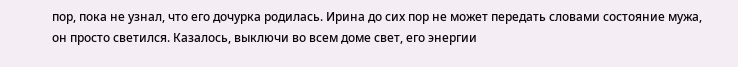пор, пока не узнал, что его дочурка родилась. Ирина до сих пор не может передать словами состояние мужа, он просто светился. Казалось, выключи во всем доме свет, его энергии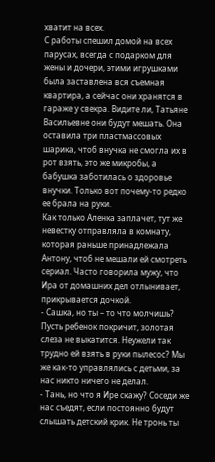хватит на всех.
С работы спешил домой на всех парусах, всегда с подарком для жены и дочери, этими игрушками была заставлена вся съемная квартира, а сейчас они хранятся в гараже у свекра. Видите ли, Татьяне Васильевне они будут мешать. Она оставила три пластмассовых шарика, чтоб внучка не смогла их в рот взять, это же микробы, а бабушка заботилась о здоровье внучки. Только вот почему-то редко ее брала на руки.
Как только Аленка заплачет, тут же невестку отправляла в комнату, которая раньше принадлежала Антону, чтоб не мешали ей смотреть сериал. Часто говорила мужу, что Ира от домашних дел отлынивает, прикрывается дочкой.
- Сашка, но ты – то что молчишь? Пусть ребенок покричит, золотая слеза не выкатится. Неужели так трудно ей взять в руки пылесос? Мы же как-то управлялись с детьми, за нас никто ничего не делал.
- Тань, но что я Ире скажу? Соседи же нас съедят, если постоянно будут слышать детский крик. Не тронь ты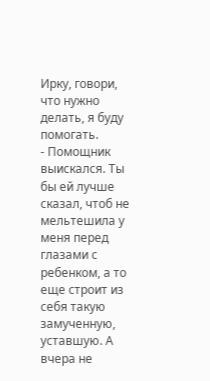Ирку, говори, что нужно делать, я буду помогать.
- Помощник выискался. Ты бы ей лучше сказал, чтоб не мельтешила у меня перед глазами с ребенком, а то еще строит из себя такую замученную, уставшую. А вчера не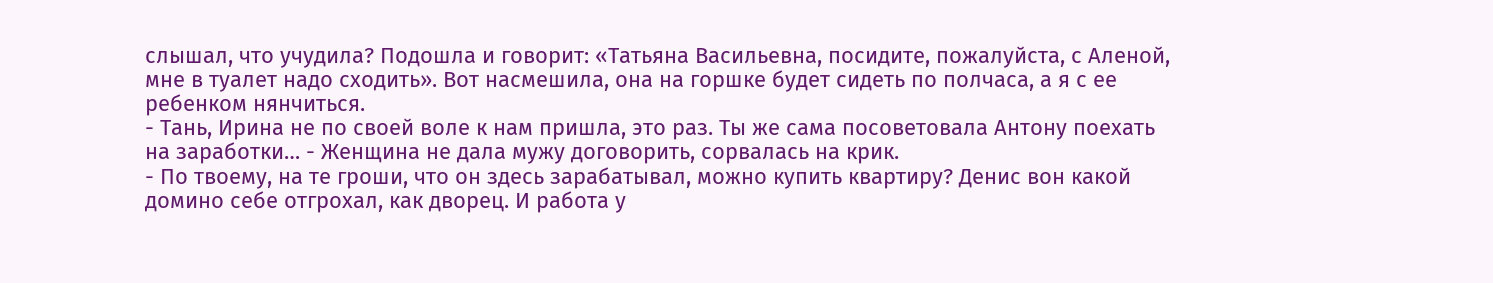слышал, что учудила? Подошла и говорит: «Татьяна Васильевна, посидите, пожалуйста, с Аленой, мне в туалет надо сходить». Вот насмешила, она на горшке будет сидеть по полчаса, а я с ее ребенком нянчиться.
- Тань, Ирина не по своей воле к нам пришла, это раз. Ты же сама посоветовала Антону поехать на заработки… - Женщина не дала мужу договорить, сорвалась на крик.
- По твоему, на те гроши, что он здесь зарабатывал, можно купить квартиру? Денис вон какой домино себе отгрохал, как дворец. И работа у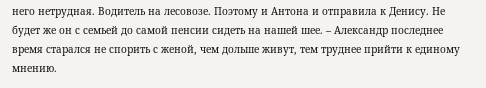него нетрудная. Водитель на лесовозе. Поэтому и Антона и отправила к Денису. Не будет же он с семьей до самой пенсии сидеть на нашей шее. – Александр последнее время старался не спорить с женой, чем дольше живут, тем труднее прийти к единому мнению.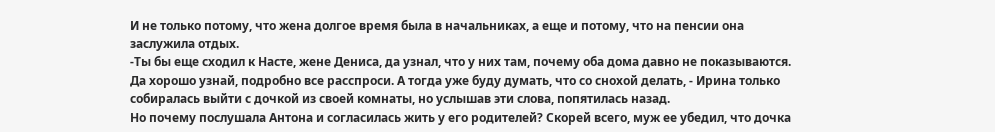И не только потому, что жена долгое время была в начальниках, а еще и потому, что на пенсии она заслужила отдых.
-Ты бы еще сходил к Насте, жене Дениса, да узнал, что у них там, почему оба дома давно не показываются. Да хорошо узнай, подробно все расспроси. А тогда уже буду думать, что со снохой делать, - Ирина только собиралась выйти с дочкой из своей комнаты, но услышав эти слова, попятилась назад.
Но почему послушала Антона и согласилась жить у его родителей? Скорей всего, муж ее убедил, что дочка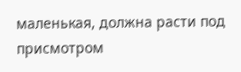маленькая, должна расти под присмотром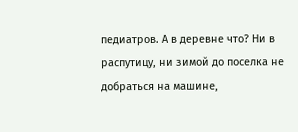педиатров. А в деревне что? Ни в распутицу, ни зимой до поселка не добраться на машине,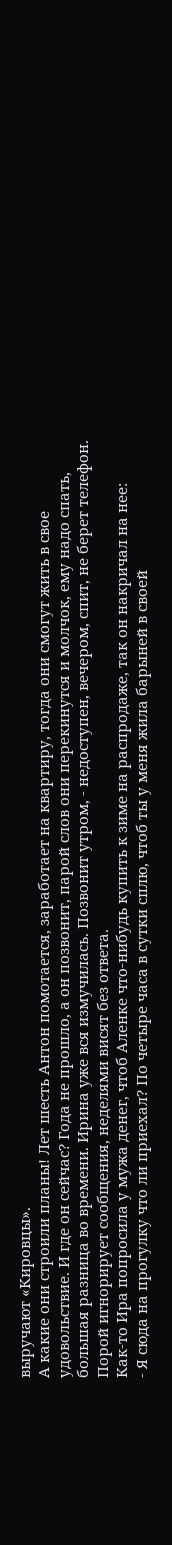выручают «Кировцы».
А какие они строили планы! Лет шесть Антон помотается, заработает на квартиру, тогда они смогут жить в свое удовольствие. И где он сейчас? Года не прошло, а он позвонит, парой слов они перекинутся и молчок, ему надо спать, большая разница во времени. Ирина уже вся измучилась. Позвонит утром, - недоступен, вечером, спит, не берет телефон. Порой игнорирует сообщения, неделями висят без ответа.
Как-то Ира попросила у мужа денег, чтоб Аленке что-нибудь купить к зиме на распродаже, так он накричал на нее:
- Я сюда на прогулку что ли приехал? По четыре часа в сутки сплю, чтоб ты у меня жила барыней в своей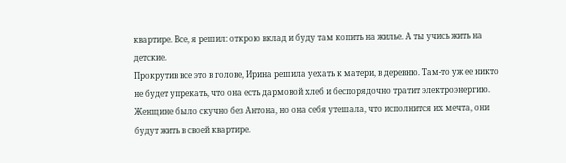квартире. Все, я решил: открою вклад и буду там копить на жилье. А ты учись жить на детские.
Прокрутив все это в голове, Ирина решила уехать к матери, в деревню. Там-то уж ее никто не будет упрекать, что она есть дармовой хлеб и беспорядочно тратит электроэнергию.
Женщине было скучно без Антона, но она себя утешала, что исполнится их мечта, они будут жить в своей квартире.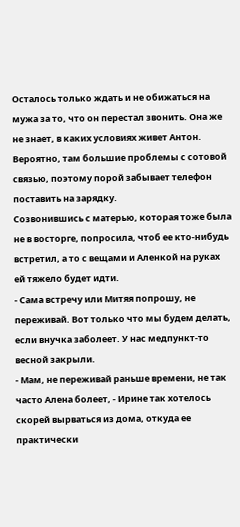Осталось только ждать и не обижаться на мужа за то, что он перестал звонить. Она же не знает, в каких условиях живет Антон. Вероятно, там большие проблемы с сотовой связью, поэтому порой забывает телефон поставить на зарядку.
Созвонившись с матерью, которая тоже была не в восторге, попросила, чтоб ее кто-нибудь встретил, а то с вещами и Аленкой на руках ей тяжело будет идти.
- Сама встречу или Митяя попрошу, не переживай. Вот только что мы будем делать, если внучка заболеет. У нас медпункт-то весной закрыли.
- Мам, не переживай раньше времени, не так часто Алена болеет, - Ирине так хотелось скорей вырваться из дома, откуда ее практически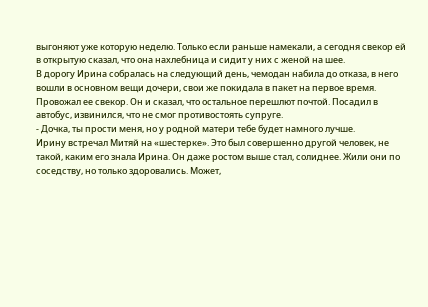выгоняют уже которую неделю. Только если раньше намекали, а сегодня свекор ей в открытую сказал, что она нахлебница и сидит у них с женой на шее.
В дорогу Ирина собралась на следующий день, чемодан набила до отказа, в него вошли в основном вещи дочери, свои же покидала в пакет на первое время. Провожал ее свекор. Он и сказал, что остальное перешлют почтой. Посадил в автобус, извинился, что не смог противостоять супруге.
- Дочка, ты прости меня, но у родной матери тебе будет намного лучше.
Ирину встречал Митяй на «шестерке». Это был совершенно другой человек, не такой, каким его знала Ирина. Он даже ростом выше стал, солиднее. Жили они по соседству, но только здоровались. Может,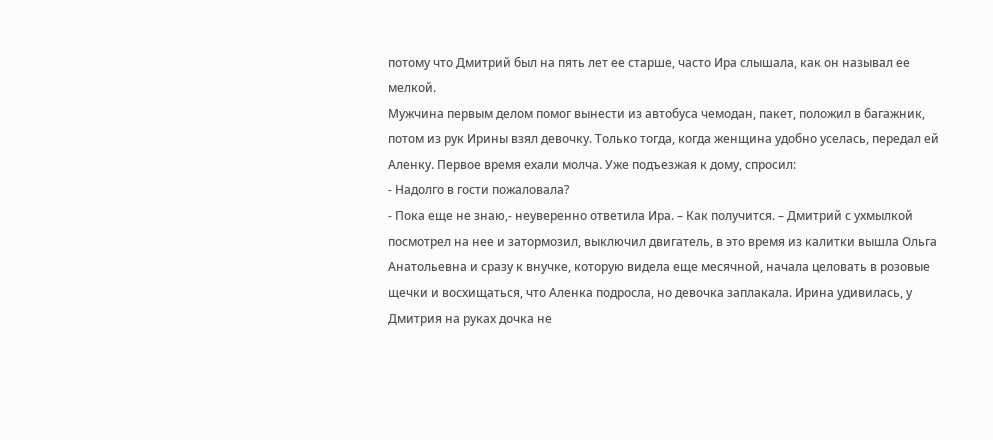потому что Дмитрий был на пять лет ее старше, часто Ира слышала, как он называл ее мелкой.
Мужчина первым делом помог вынести из автобуса чемодан, пакет, положил в багажник, потом из рук Ирины взял девочку. Только тогда, когда женщина удобно уселась, передал ей Аленку. Первое время ехали молча. Уже подъезжая к дому, спросил:
- Надолго в гости пожаловала?
- Пока еще не знаю,- неуверенно ответила Ира. – Как получится. – Дмитрий с ухмылкой посмотрел на нее и затормозил, выключил двигатель, в это время из калитки вышла Ольга Анатольевна и сразу к внучке, которую видела еще месячной, начала целовать в розовые щечки и восхищаться, что Аленка подросла, но девочка заплакала. Ирина удивилась, у Дмитрия на руках дочка не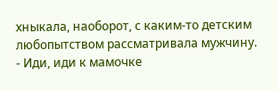хныкала, наоборот, с каким-то детским любопытством рассматривала мужчину.
- Иди, иди к мамочке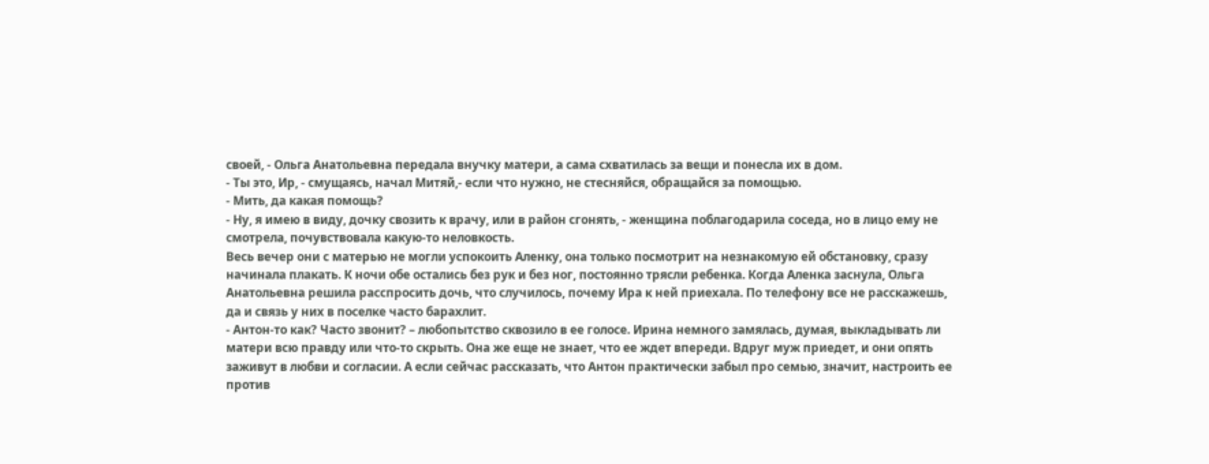своей, - Ольга Анатольевна передала внучку матери, а сама схватилась за вещи и понесла их в дом.
- Ты это, Ир, - смущаясь, начал Митяй,- если что нужно, не стесняйся, обращайся за помощью.
- Мить, да какая помощь?
- Ну, я имею в виду, дочку свозить к врачу, или в район сгонять, - женщина поблагодарила соседа, но в лицо ему не смотрела, почувствовала какую-то неловкость.
Весь вечер они с матерью не могли успокоить Аленку, она только посмотрит на незнакомую ей обстановку, сразу начинала плакать. К ночи обе остались без рук и без ног, постоянно трясли ребенка. Когда Аленка заснула, Ольга Анатольевна решила расспросить дочь, что случилось, почему Ира к ней приехала. По телефону все не расскажешь, да и связь у них в поселке часто барахлит.
- Антон-то как? Часто звонит? – любопытство сквозило в ее голосе. Ирина немного замялась, думая, выкладывать ли матери всю правду или что-то скрыть. Она же еще не знает, что ее ждет впереди. Вдруг муж приедет, и они опять заживут в любви и согласии. А если сейчас рассказать, что Антон практически забыл про семью, значит, настроить ее против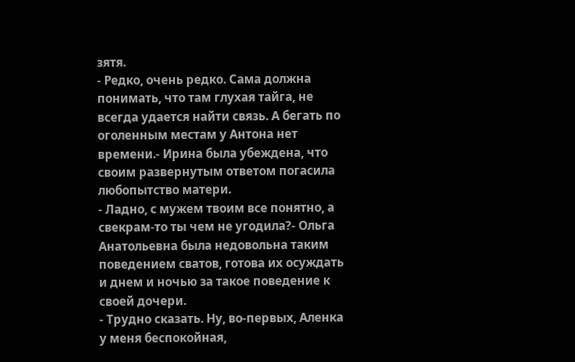зятя.
- Редко, очень редко. Сама должна понимать, что там глухая тайга, не всегда удается найти связь. А бегать по оголенным местам у Антона нет времени.- Ирина была убеждена, что своим развернутым ответом погасила любопытство матери.
- Ладно, с мужем твоим все понятно, а свекрам-то ты чем не угодила?- Ольга Анатольевна была недовольна таким поведением сватов, готова их осуждать и днем и ночью за такое поведение к своей дочери.
- Трудно сказать. Ну, во-первых, Аленка у меня беспокойная,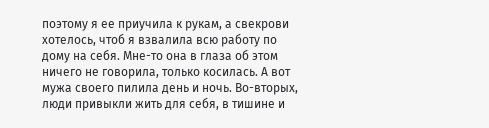поэтому я ее приучила к рукам, а свекрови хотелось, чтоб я взвалила всю работу по дому на себя. Мне-то она в глаза об этом ничего не говорила, только косилась. А вот мужа своего пилила день и ночь. Во-вторых, люди привыкли жить для себя, в тишине и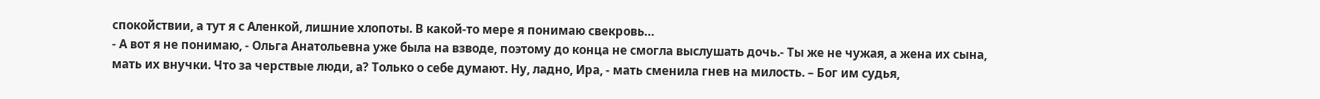спокойствии, а тут я с Аленкой, лишние хлопоты. В какой-то мере я понимаю свекровь…
- А вот я не понимаю, - Ольга Анатольевна уже была на взводе, поэтому до конца не смогла выслушать дочь.- Ты же не чужая, а жена их сына, мать их внучки. Что за черствые люди, а? Только о себе думают. Ну, ладно, Ира, - мать сменила гнев на милость. – Бог им судья,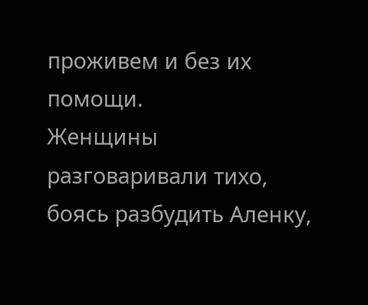проживем и без их помощи.
Женщины разговаривали тихо, боясь разбудить Аленку,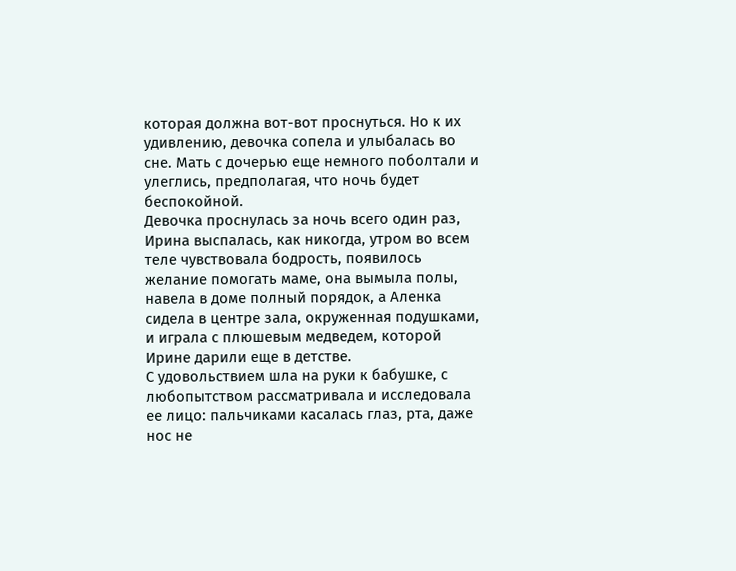которая должна вот-вот проснуться. Но к их удивлению, девочка сопела и улыбалась во сне. Мать с дочерью еще немного поболтали и улеглись, предполагая, что ночь будет беспокойной.
Девочка проснулась за ночь всего один раз, Ирина выспалась, как никогда, утром во всем теле чувствовала бодрость, появилось желание помогать маме, она вымыла полы, навела в доме полный порядок, а Аленка сидела в центре зала, окруженная подушками, и играла с плюшевым медведем, которой Ирине дарили еще в детстве.
С удовольствием шла на руки к бабушке, с любопытством рассматривала и исследовала ее лицо: пальчиками касалась глаз, рта, даже нос не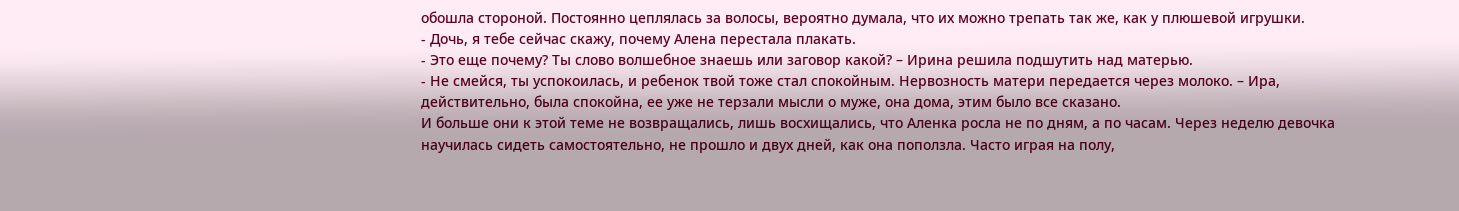обошла стороной. Постоянно цеплялась за волосы, вероятно думала, что их можно трепать так же, как у плюшевой игрушки.
- Дочь, я тебе сейчас скажу, почему Алена перестала плакать.
- Это еще почему? Ты слово волшебное знаешь или заговор какой? – Ирина решила подшутить над матерью.
- Не смейся, ты успокоилась, и ребенок твой тоже стал спокойным. Нервозность матери передается через молоко. – Ира, действительно, была спокойна, ее уже не терзали мысли о муже, она дома, этим было все сказано.
И больше они к этой теме не возвращались, лишь восхищались, что Аленка росла не по дням, а по часам. Через неделю девочка научилась сидеть самостоятельно, не прошло и двух дней, как она поползла. Часто играя на полу,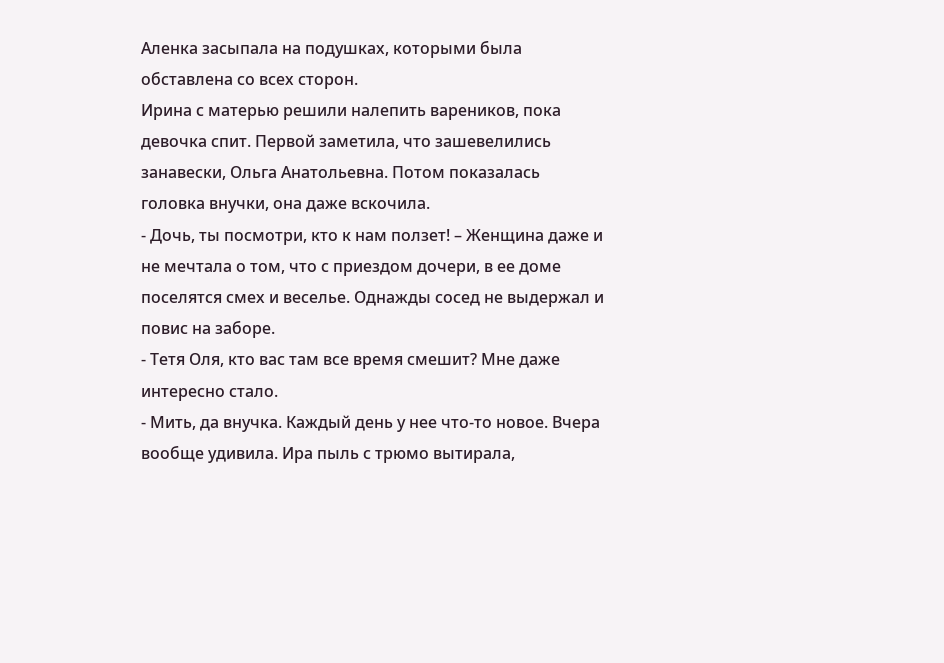Аленка засыпала на подушках, которыми была обставлена со всех сторон.
Ирина с матерью решили налепить вареников, пока девочка спит. Первой заметила, что зашевелились занавески, Ольга Анатольевна. Потом показалась головка внучки, она даже вскочила.
- Дочь, ты посмотри, кто к нам ползет! – Женщина даже и не мечтала о том, что с приездом дочери, в ее доме поселятся смех и веселье. Однажды сосед не выдержал и повис на заборе.
- Тетя Оля, кто вас там все время смешит? Мне даже интересно стало.
- Мить, да внучка. Каждый день у нее что-то новое. Вчера вообще удивила. Ира пыль с трюмо вытирала,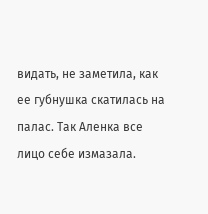видать, не заметила, как ее губнушка скатилась на палас. Так Аленка все лицо себе измазала.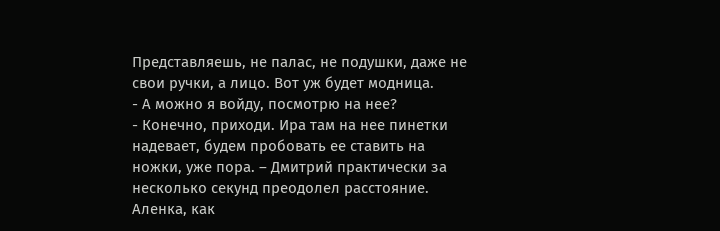Представляешь, не палас, не подушки, даже не свои ручки, а лицо. Вот уж будет модница.
- А можно я войду, посмотрю на нее?
- Конечно, приходи. Ира там на нее пинетки надевает, будем пробовать ее ставить на ножки, уже пора. – Дмитрий практически за несколько секунд преодолел расстояние. Аленка, как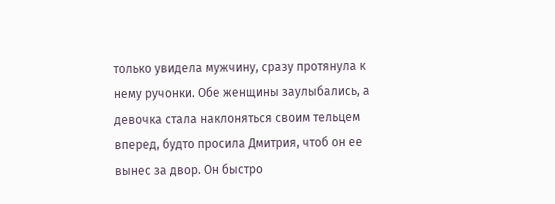только увидела мужчину, сразу протянула к нему ручонки. Обе женщины заулыбались, а девочка стала наклоняться своим тельцем вперед, будто просила Дмитрия, чтоб он ее вынес за двор. Он быстро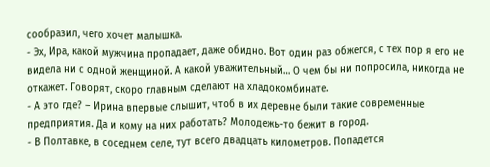сообразил, чего хочет малышка.
- Эх, Ира, какой мужчина пропадает, даже обидно. Вот один раз обжегся, с тех пор я его не видела ни с одной женщиной. А какой уважительный… О чем бы ни попросила, никогда не откажет. Говорят, скоро главным сделают на хладокомбинате.
- А это где? – Ирина впервые слышит, чтоб в их деревне были такие современные предприятия. Да и кому на них работать? Молодежь-то бежит в город.
- В Полтавке, в соседнем селе, тут всего двадцать километров. Попадется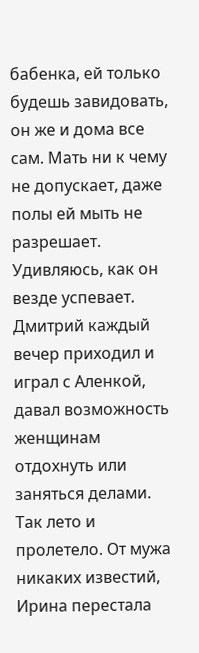бабенка, ей только будешь завидовать, он же и дома все сам. Мать ни к чему не допускает, даже полы ей мыть не разрешает. Удивляюсь, как он везде успевает.
Дмитрий каждый вечер приходил и играл с Аленкой, давал возможность женщинам отдохнуть или заняться делами.
Так лето и пролетело. От мужа никаких известий, Ирина перестала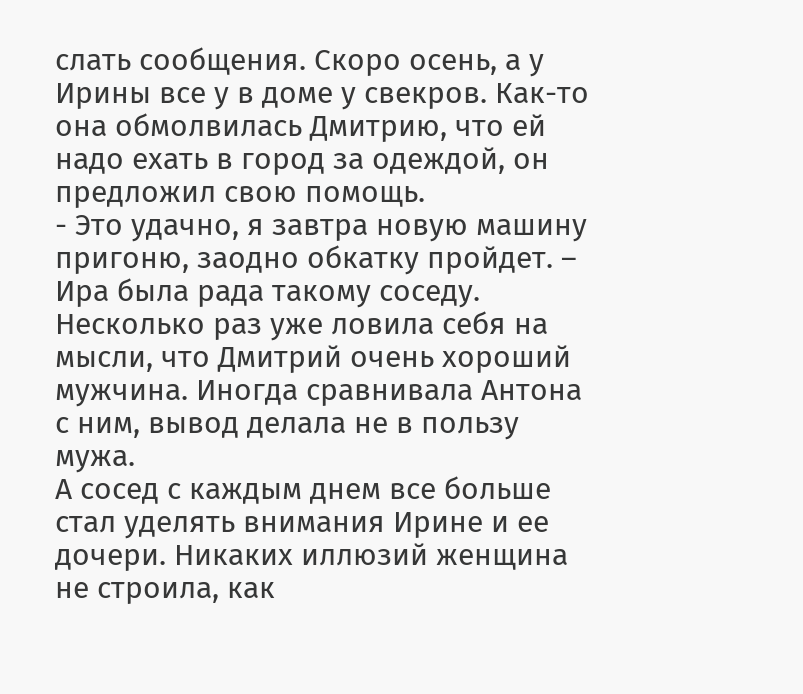слать сообщения. Скоро осень, а у Ирины все у в доме у свекров. Как-то она обмолвилась Дмитрию, что ей надо ехать в город за одеждой, он предложил свою помощь.
- Это удачно, я завтра новую машину пригоню, заодно обкатку пройдет. – Ира была рада такому соседу. Несколько раз уже ловила себя на мысли, что Дмитрий очень хороший мужчина. Иногда сравнивала Антона с ним, вывод делала не в пользу мужа.
А сосед с каждым днем все больше стал уделять внимания Ирине и ее дочери. Никаких иллюзий женщина не строила, как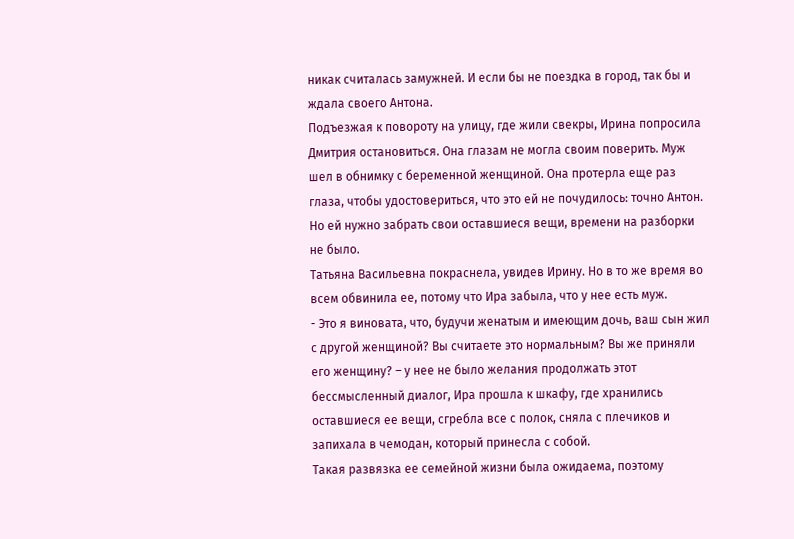никак считалась замужней. И если бы не поездка в город, так бы и ждала своего Антона.
Подъезжая к повороту на улицу, где жили свекры, Ирина попросила Дмитрия остановиться. Она глазам не могла своим поверить. Муж шел в обнимку с беременной женщиной. Она протерла еще раз глаза, чтобы удостовериться, что это ей не почудилось: точно Антон. Но ей нужно забрать свои оставшиеся вещи, времени на разборки не было.
Татьяна Васильевна покраснела, увидев Ирину. Но в то же время во всем обвинила ее, потому что Ира забыла, что у нее есть муж.
- Это я виновата, что, будучи женатым и имеющим дочь, ваш сын жил с другой женщиной? Вы считаете это нормальным? Вы же приняли его женщину? – у нее не было желания продолжать этот бессмысленный диалог, Ира прошла к шкафу, где хранились оставшиеся ее вещи, сгребла все с полок, сняла с плечиков и запихала в чемодан, который принесла с собой.
Такая развязка ее семейной жизни была ожидаема, поэтому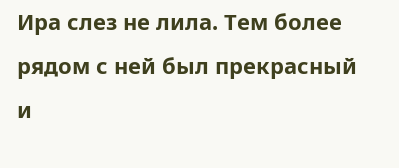Ира слез не лила. Тем более рядом с ней был прекрасный и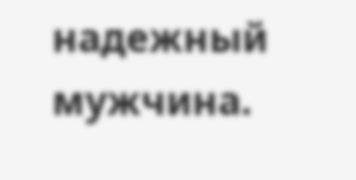надежный мужчина.